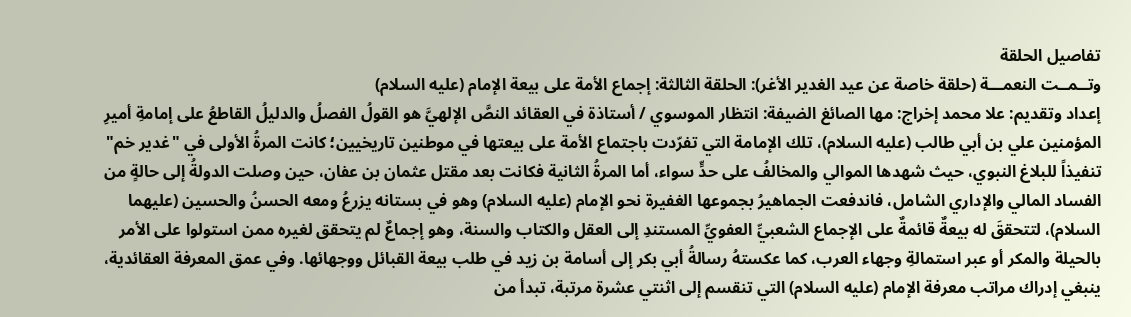تفاصيل الحلقة
وتــمــت النعمـــة (حلقة خاصة عن عيد الغدير الأغر): الحلقة الثالثة: إجماع الأمة على بيعة الإمام (عليه السلام)
إعداد وتقديم: علا محمد إخراج: مها الصائغ الضيفة: انتظار الموسوي / أستاذة في العقائد النصَّ الإلهيَّ هو القولُ الفصلُ والدليلُ القاطعُ على إمامةِ أميرِ المؤمنين علي بن أبي طالب (عليه السلام)، تلك الإمامة التي تفرّدت باجتماع الأمة على بيعتها في موطنين تاريخيين؛ كانت المرةُ الأولى في "غدير خم" تنفيذاً للبلاغ النبوي، حيث شهدها الموالي والمخالفُ على حدٍّ سواء، أما المرةُ الثانية فكانت بعد مقتل عثمان بن عفان، حين وصلت الدولةُ إلى حالةٍ من الفساد المالي والإداري الشامل، فاندفعت الجماهيرُ بجموعها الغفيرة نحو الإمام (عليه السلام) وهو في بستانه يزرعُ ومعه الحسنُ والحسين (عليهما السلام)، لتتحققَ له بيعةٌ قائمةٌ على الإجماع الشعبيِّ العفويِّ المستندِ إلى العقل والكتاب والسنة، وهو إجماعٌ لم يتحقق لغيره ممن استولوا على الأمر بالحيلة والمكر أو عبر استمالةِ وجهاء العرب، كما عكستهُ رسالةُ أبي بكر إلى أسامة بن زيد في طلب بيعة القبائل ووجهائها. وفي عمق المعرفة العقائدية، ينبغي إدراك مراتب معرفة الإمام (عليه السلام) التي تنقسم إلى اثنتي عشرة مرتبة، تبدأ من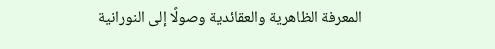المعرفة الظاهرية والعقائدية وصولًا إلى النورانية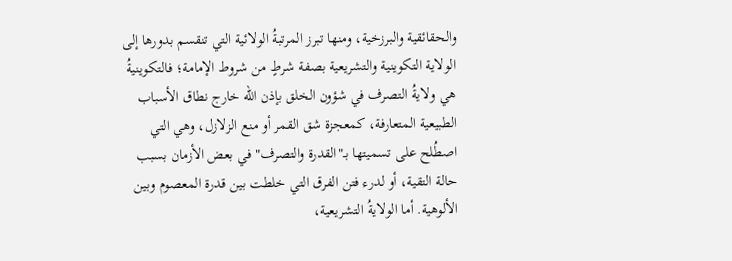والحقائقية والبرزخية، ومنها تبرز المرتبةُ الولائية التي تنقسم بدورها إلى الولاية التكوينية والتشريعية بصفة شرطٍ من شروط الإمامة؛ فالتكوينيةُ هي ولايةُ التصرف في شؤون الخلق بإذن الله خارج نطاق الأسباب الطبيعية المتعارفة، كمعجزة شق القمر أو منع الزلازل، وهي التي اصطُلح على تسميتها بـ"القدرة والتصرف" في بعض الأزمان بسبب حالة التقية، أو لدرء فتن الفرق التي خلطت بين قدرة المعصوم وبين الألوهية. أما الولايةُ التشريعية،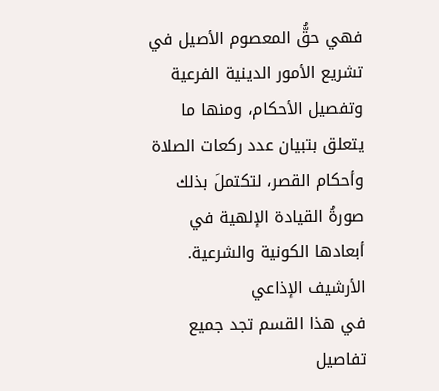فهي حقُّ المعصوم الأصيل في تشريع الأمور الدينية الفرعية وتفصيل الأحكام، ومنها ما يتعلق بتبيان عدد ركعات الصلاة وأحكام القصر، لتكتملَ بذلك صورةُ القيادة الإلهية في أبعادها الكونية والشرعية.
الأرشيف الإذاعي
في هذا القسم تجد جميع تفاصيل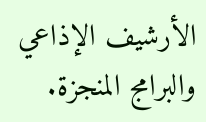الأرشيف الإذاعي والبرامج المنجزة.